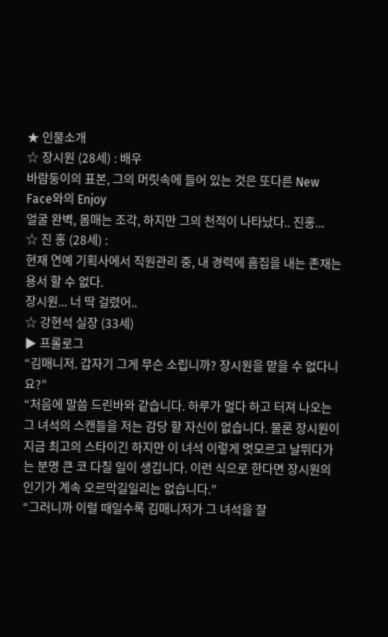★ 인물소개
☆ 장시원 (28세) : 배우
바람둥이의 표본, 그의 머릿속에 들어 있는 것은 또다른 New Face와의 Enjoy
얼굴 완벽, 몸매는 조각, 하지만 그의 천적이 나타났다.. 진홍...
☆ 진 홍 (28세) :
현재 연예 기획사에서 직원관리 중, 내 경력에 흠집을 내는 존재는 용서 할 수 없다.
장시원... 너 딱 걸렸어..
☆ 강현석 실장 (33세)
▶ 프롤로그
“김매니저. 갑자기 그게 무슨 소립니까? 장시원을 맡을 수 없다니요?”
“처음에 말씀 드린바와 같습니다. 하루가 멀다 하고 터져 나오는 그 녀석의 스캔들을 저는 감당 할 자신이 없습니다. 물론 장시원이 지금 최고의 스타이긴 하지만 이 녀석 이렇게 멋모르고 날뛰다가는 분명 큰 코 다칠 일이 생깁니다. 이런 식으로 한다면 장시원의 인기가 계속 오르막길일리는 없습니다.”
“그러니까 이럴 때일수록 김매니저가 그 녀석을 잘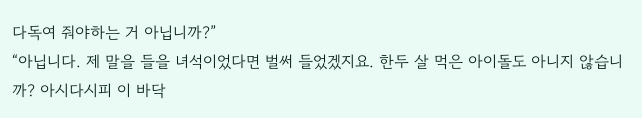다독여 줘야하는 거 아닙니까?”
“아닙니다. 제 말을 들을 녀석이었다면 벌써 들었겠지요. 한두 살 먹은 아이돌도 아니지 않습니까? 아시다시피 이 바닥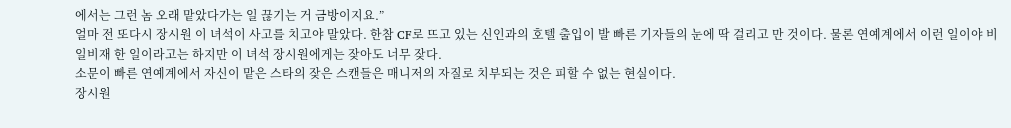에서는 그런 놈 오래 맡았다가는 일 끊기는 거 금방이지요.”
얼마 전 또다시 장시원 이 녀석이 사고를 치고야 말았다. 한참 CF로 뜨고 있는 신인과의 호텔 출입이 발 빠른 기자들의 눈에 딱 걸리고 만 것이다. 물론 연예계에서 이런 일이야 비일비재 한 일이라고는 하지만 이 녀석 장시원에게는 잦아도 너무 잦다.
소문이 빠른 연예계에서 자신이 맡은 스타의 잦은 스캔들은 매니저의 자질로 치부되는 것은 피할 수 없는 현실이다.
장시원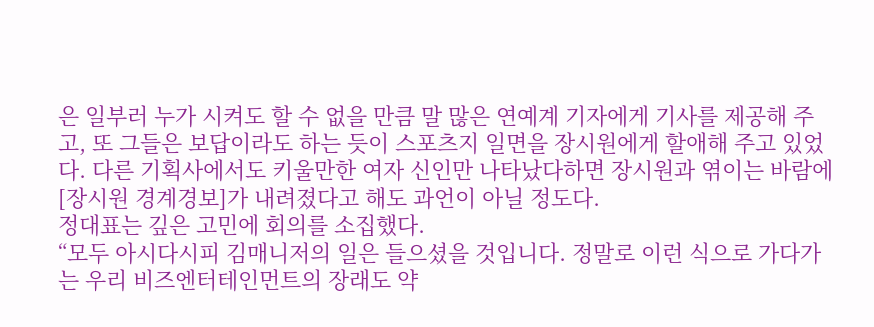은 일부러 누가 시켜도 할 수 없을 만큼 말 많은 연예계 기자에게 기사를 제공해 주고, 또 그들은 보답이라도 하는 듯이 스포츠지 일면을 장시원에게 할애해 주고 있었다. 다른 기획사에서도 키울만한 여자 신인만 나타났다하면 장시원과 엮이는 바람에 [장시원 경계경보]가 내려졌다고 해도 과언이 아닐 정도다.
정대표는 깊은 고민에 회의를 소집했다.
“모두 아시다시피 김매니저의 일은 들으셨을 것입니다. 정말로 이런 식으로 가다가는 우리 비즈엔터테인먼트의 장래도 약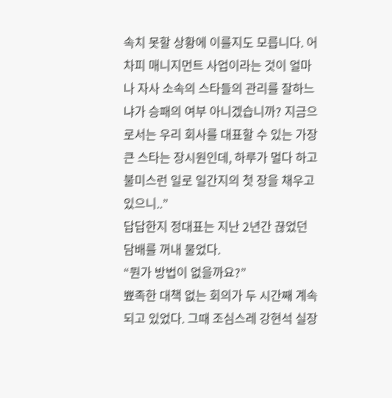속치 못할 상황에 이를지도 모릅니다. 어차피 매니지먼트 사업이라는 것이 얼마나 자사 소속의 스타들의 관리를 잘하느냐가 승패의 여부 아니겠습니까? 지금으로서는 우리 회사를 대표할 수 있는 가장 큰 스타는 장시원인데, 하루가 멀다 하고 불미스런 일로 일간지의 첫 장을 채우고 있으니..”
답답한지 정대표는 지난 2년간 끊었던 담배를 꺼내 물었다.
“뭔가 방법이 없을까요?”
뾰족한 대책 없는 회의가 두 시간째 계속되고 있었다. 그때 조심스레 강현석 실장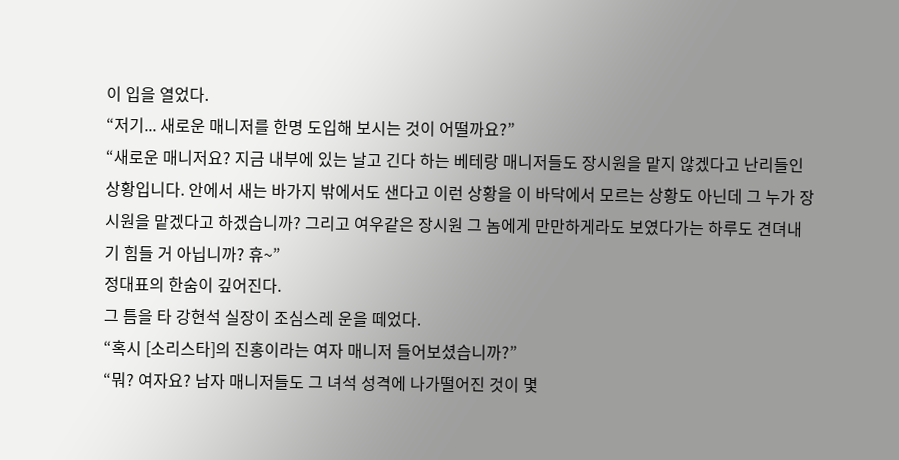이 입을 열었다.
“저기... 새로운 매니저를 한명 도입해 보시는 것이 어떨까요?”
“새로운 매니저요? 지금 내부에 있는 날고 긴다 하는 베테랑 매니저들도 장시원을 맡지 않겠다고 난리들인 상황입니다. 안에서 새는 바가지 밖에서도 샌다고 이런 상황을 이 바닥에서 모르는 상황도 아닌데 그 누가 장시원을 맡겠다고 하겠습니까? 그리고 여우같은 장시원 그 놈에게 만만하게라도 보였다가는 하루도 견뎌내기 힘들 거 아닙니까? 휴~”
정대표의 한숨이 깊어진다.
그 틈을 타 강현석 실장이 조심스레 운을 떼었다.
“혹시 [소리스타]의 진홍이라는 여자 매니저 들어보셨습니까?”
“뭐? 여자요? 남자 매니저들도 그 녀석 성격에 나가떨어진 것이 몇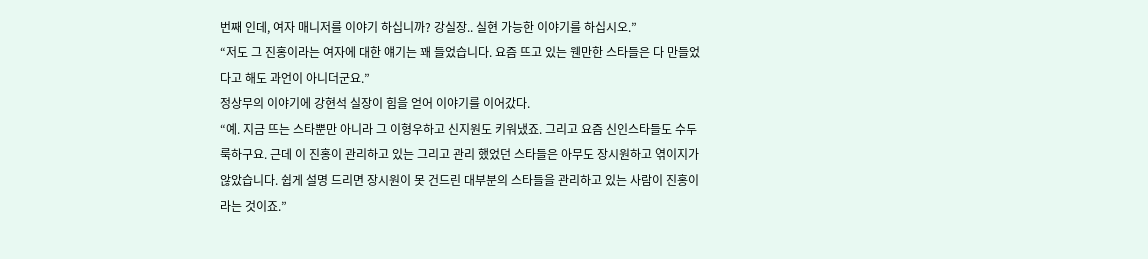번째 인데, 여자 매니저를 이야기 하십니까? 강실장.. 실현 가능한 이야기를 하십시오.”
“저도 그 진홍이라는 여자에 대한 얘기는 꽤 들었습니다. 요즘 뜨고 있는 웬만한 스타들은 다 만들었다고 해도 과언이 아니더군요.”
정상무의 이야기에 강현석 실장이 힘을 얻어 이야기를 이어갔다.
“예. 지금 뜨는 스타뿐만 아니라 그 이형우하고 신지원도 키워냈죠. 그리고 요즘 신인스타들도 수두룩하구요. 근데 이 진홍이 관리하고 있는 그리고 관리 했었던 스타들은 아무도 장시원하고 엮이지가 않았습니다. 쉽게 설명 드리면 장시원이 못 건드린 대부분의 스타들을 관리하고 있는 사람이 진홍이라는 것이죠.”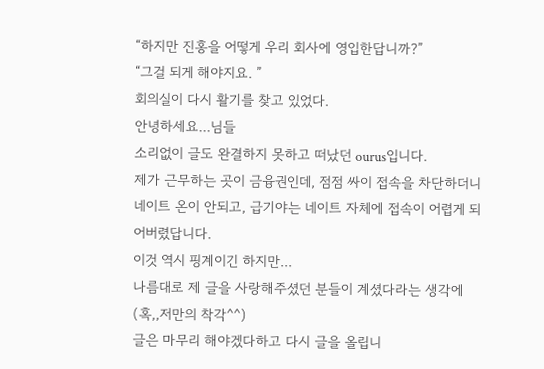“하지만 진홍을 어떻게 우리 회사에 영입한답니까?”
“그걸 되게 해야지요. ”
회의실이 다시 활기를 찾고 있었다.
안녕하세요...님들
소리없이 글도 완결하지 못하고 떠났던 ourus입니다.
제가 근무하는 곳이 금융권인데, 점점 싸이 접속을 차단하더니
네이트 온이 안되고, 급기야는 네이트 자체에 접속이 어렵게 되어버렸답니다.
이것 역시 핑계이긴 하지만...
나름대로 제 글을 사랑해주셨던 분들이 계셨다라는 생각에 (혹,,저만의 착각^^)
글은 마무리 해야겠다하고 다시 글을 올립니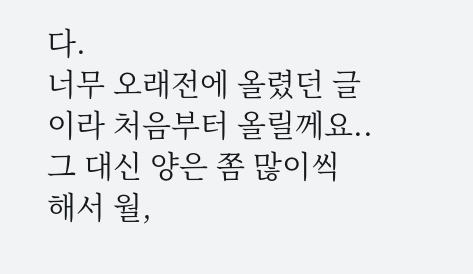다.
너무 오래전에 올렸던 글이라 처음부터 올릴께요..
그 대신 양은 쫌 많이씩 해서 월,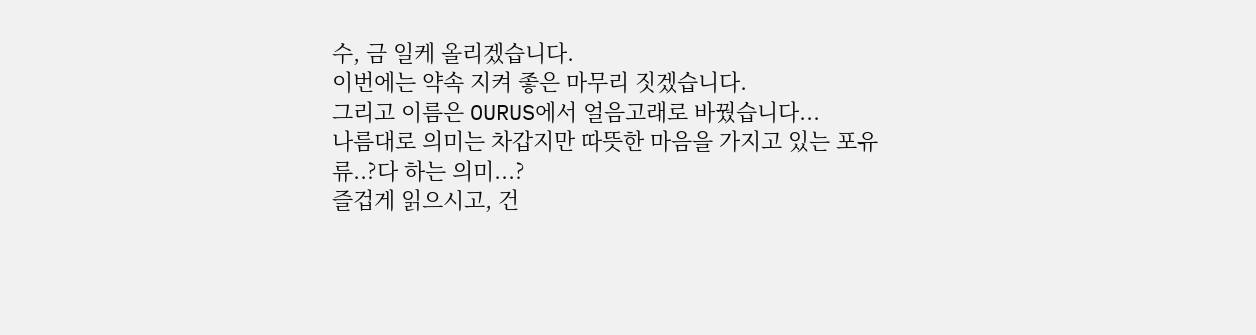수, 금 일케 올리겠습니다.
이번에는 약속 지켜 좋은 마무리 짓겠습니다.
그리고 이름은 OURUS에서 얼음고래로 바꿨습니다...
나름대로 의미는 차갑지만 따뜻한 마음을 가지고 있는 포유류..?다 하는 의미...?
즐겁게 읽으시고, 건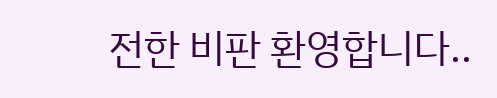전한 비판 환영합니다..